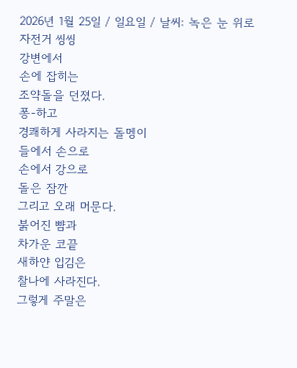2026년 1월 25일 / 일요일 / 날씨: 녹은 눈 위로 자전거 씽씽
강변에서
손에 잡히는
조약돌을 던졌다.
퐁-하고
경쾌하게 사라지는 돌멩이
들에서 손으로
손에서 강으로
돌은 잠깐
그리고 오래 머문다.
붉어진 뺨과
차가운 코끝
새하얀 입김은
찰나에 사라진다.
그렇게 주말은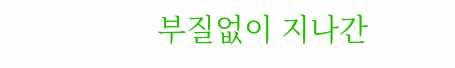부질없이 지나간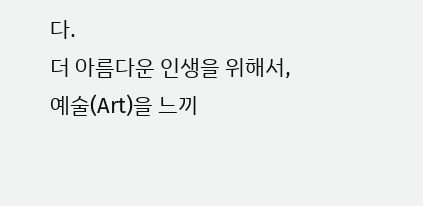다.
더 아름다운 인생을 위해서, 예술(Art)을 느끼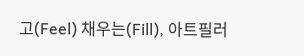고(Feel) 채우는(Fill), 아트필러